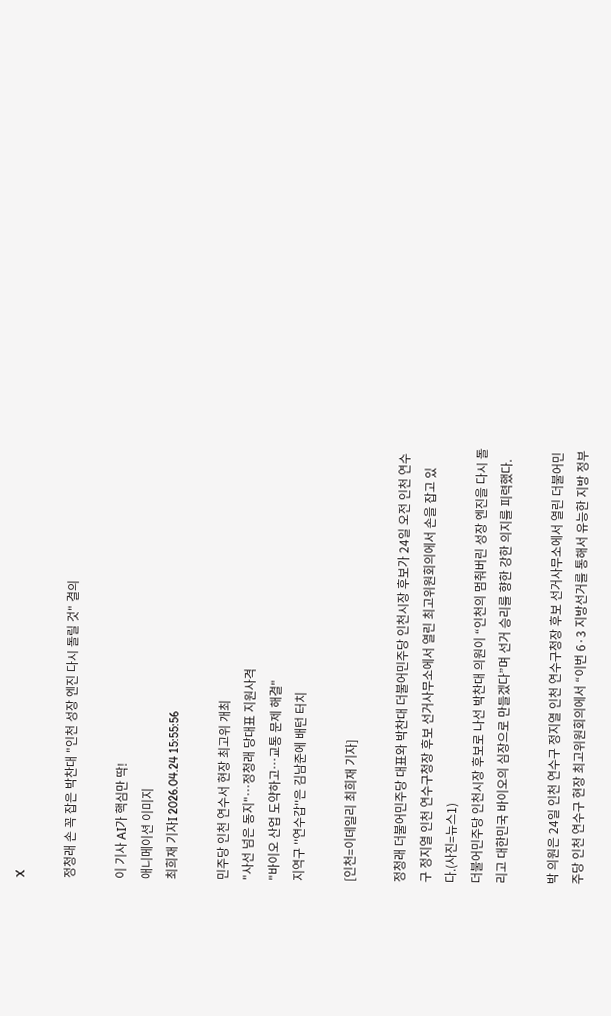X

정청래 손 꼭 잡은 박찬대 "인천 성장 엔진 다시 돌릴 것" 결의

이 기사 AI가 핵심만 딱!
애니메이션 이미지
최희재 기자I 2026.04.24 15:55:56

민주당 인천 연수서 현장 최고위 개최
"사선 넘은 동지"…정청래 당대표 지원사격
"바이오 산업 도약하고…교통 문제 해결"
지역구 ''연수갑''은 김남준에 배턴 터치

[인천=이데일리 최희재 기자]

정청래 더불어민주당 대표와 박찬대 더불어민주당 인천시장 후보가 24일 오전 인천 연수구 정지열 인천 연수구청장 후보 선거사무소에서 열린 최고위원회의에서 손을 잡고 있다.(사진=뉴스1)
더불어민주당 인천시장 후보로 나선 박찬대 의원이 “인천의 멈춰버린 성장 엔진을 다시 돌리고 대한민국 바이오의 심장으로 만들겠다”며 선거 승리를 향한 강한 의지를 피력했다.

박 의원은 24일 인천 연수구 정지열 인천 연수구청장 후보 선거사무소에서 열린 더불어민주당 인천 연수구 현장 최고위원회의에서 “이번 6·3 지방선거를 통해서 유능한 지방 정부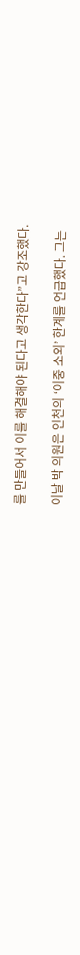를 만들어서 이를 해결해야 된다고 생각한다”고 강조했다.

이날 박 의원은 인천의 ‘이중 소외’ 한계를 언급했다. 그는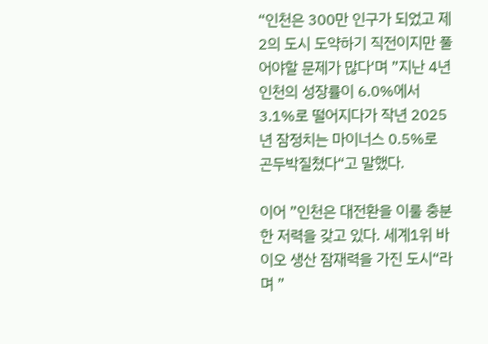“인천은 300만 인구가 되었고 제2의 도시 도약하기 직전이지만 풀어야할 문제가 많다‘며 ”지난 4년 인천의 성장률이 6.0%에서 3.1%로 떨어지다가 작년 2025년 잠정치는 마이너스 0.5%로 곤두박질쳤다“고 말했다.

이어 ”인천은 대전환을 이룰 충분한 저력을 갖고 있다. 세계1위 바이오 생산 잠재력을 가진 도시“라며 ”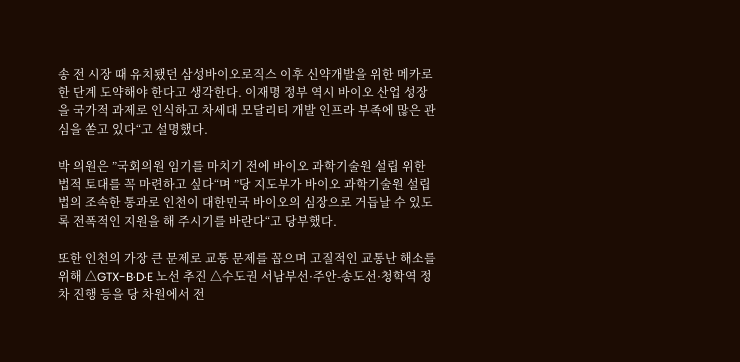송 전 시장 때 유치됐던 삼성바이오로직스 이후 신약개발을 위한 메카로 한 단계 도약해야 한다고 생각한다. 이재명 정부 역시 바이오 산업 성장을 국가적 과제로 인식하고 차세대 모달리티 개발 인프라 부족에 많은 관심을 쏟고 있다“고 설명했다.

박 의원은 ”국회의원 임기를 마치기 전에 바이오 과학기술원 설립 위한 법적 토대를 꼭 마련하고 싶다“며 ”당 지도부가 바이오 과학기술원 설립법의 조속한 통과로 인천이 대한민국 바이오의 심장으로 거듭날 수 있도록 전폭적인 지원을 해 주시기를 바란다“고 당부했다.

또한 인천의 가장 큰 문제로 교통 문제를 꼽으며 고질적인 교통난 해소를 위해 △GTX-B·D·E 노선 추진 △수도권 서남부선·주안-송도선·청학역 정차 진행 등을 당 차원에서 전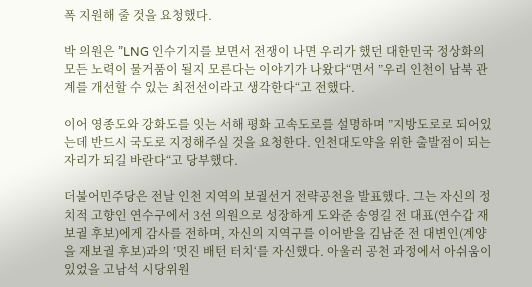폭 지원해 줄 것을 요청했다.

박 의원은 ”LNG 인수기지를 보면서 전쟁이 나면 우리가 했던 대한민국 정상화의 모든 노력이 물거품이 될지 모른다는 이야기가 나왔다“면서 ”우리 인천이 남북 관계를 개선할 수 있는 최전선이라고 생각한다“고 전했다.

이어 영종도와 강화도를 잇는 서해 평화 고속도로를 설명하며 ”지방도로로 되어있는데 반드시 국도로 지정해주실 것을 요청한다. 인천대도약을 위한 출발점이 되는 자리가 되길 바란다“고 당부했다.

더불어민주당은 전날 인천 지역의 보궐선거 전략공천을 발표했다. 그는 자신의 정치적 고향인 연수구에서 3선 의원으로 성장하게 도와준 송영길 전 대표(연수갑 재보궐 후보)에게 감사를 전하며, 자신의 지역구를 이어받을 김남준 전 대변인(계양을 재보궐 후보)과의 ’멋진 배턴 터치‘를 자신했다. 아울러 공천 과정에서 아쉬움이 있었을 고남석 시당위원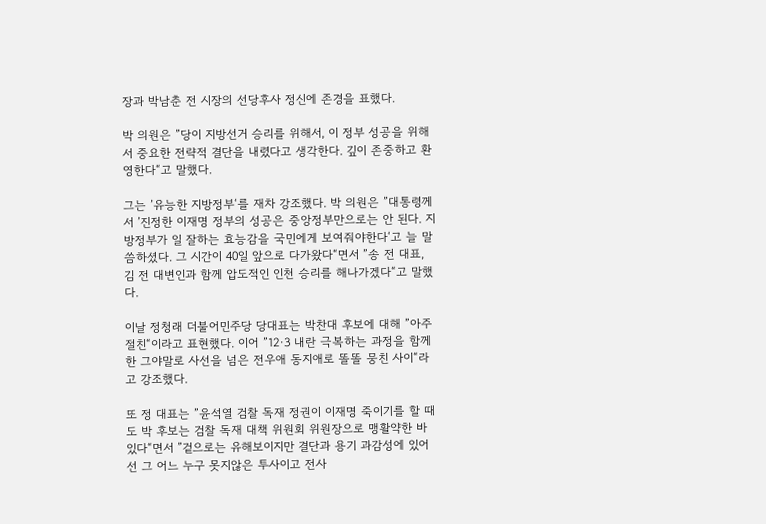장과 박남춘 전 시장의 선당후사 정신에 존경을 표했다.

박 의원은 ”당이 지방선거 승리를 위해서, 이 정부 성공을 위해서 중요한 전략적 결단을 내렸다고 생각한다. 깊이 존중하고 환영한다“고 말했다.

그는 ’유능한 지방정부‘를 재차 강조했다. 박 의원은 ”대통령께서 ’진정한 이재명 정부의 성공은 중앙정부만으로는 안 된다. 지방정부가 일 잘하는 효능감을 국민에게 보여줘야한다‘고 늘 말씀하셨다. 그 시간이 40일 앞으로 다가왔다“면서 ”송 전 대표, 김 전 대변인과 함께 압도적인 인천 승리를 해나가겠다“고 말했다.

이날 정청래 더불어민주당 당대표는 박찬대 후보에 대해 ”아주 절친“이라고 표현했다. 이어 ”12·3 내란 극복하는 과정을 함께한 그야말로 사선을 넘은 전우애 동지애로 똘똘 뭉친 사이“라고 강조했다.

또 정 대표는 ”윤석열 검찰 독재 정권이 이재명 죽이기를 할 때도 박 후보는 검찰 독재 대책 위원회 위원장으로 맹활약한 바 있다“면서 ”겉으로는 유해보이지만 결단과 용기 과감성에 있어선 그 어느 누구 못지않은 투사이고 전사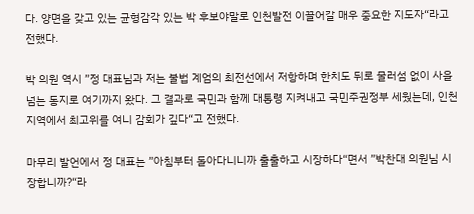다. 양면을 갖고 있는 균형감각 있는 박 후보야말로 인천발전 이끌어갈 매우 중요한 지도자“라고 전했다.

박 의원 역시 ”정 대표님과 저는 불법 계엄의 최전선에서 저항하며 한치도 뒤로 물러섬 없이 사을 넘는 동지로 여기까지 왔다. 그 결과로 국민과 함께 대통령 지켜내고 국민주권정부 세웠는데, 인천 지역에서 최고위를 여니 감회가 깊다“고 전했다.

마무리 발언에서 정 대표는 ”아침부터 돌아다니니까 출출하고 시장하다“면서 ”박찬대 의원님 시장합니까?“라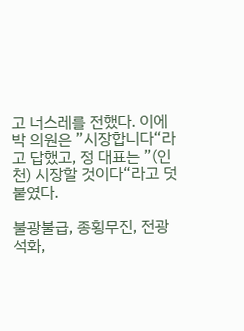고 너스레를 전했다. 이에 박 의원은 ”시장합니다“라고 답했고, 정 대표는 ”(인천) 시장할 것이다“라고 덧붙였다.

불광불급, 종횡무진, 전광석화,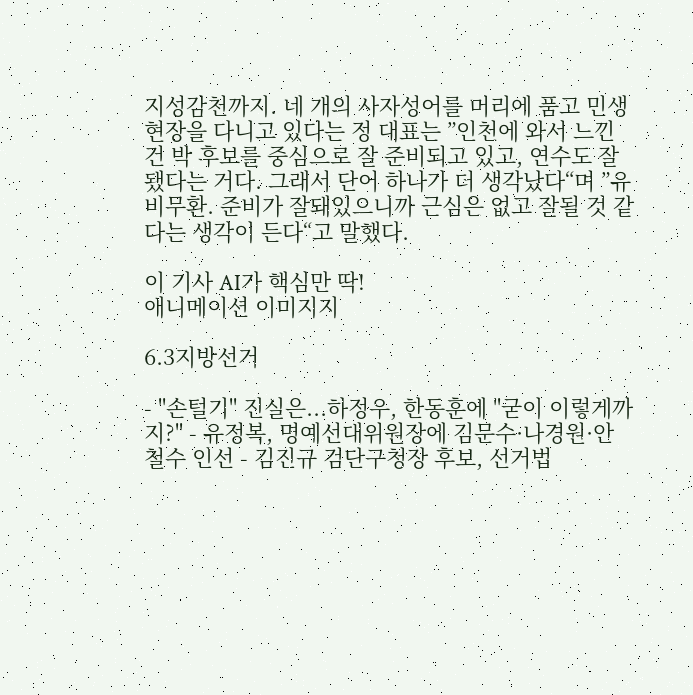지성감천까지. 네 개의 사자성어를 머리에 품고 민생 현장을 다니고 있다는 정 대표는 ”인천에 와서 느낀 건 박 후보를 중심으로 잘 준비되고 있고, 연수도 잘 됐다는 거다. 그래서 단어 하나가 더 생각났다“며 ”유비무환. 준비가 잘돼있으니까 근심은 없고 잘될 것 같다는 생각이 든다“고 말했다.

이 기사 AI가 핵심만 딱!
애니메이션 이미지지

6.3지방선거

- ''손털기'' 진실은...하정우, 한동훈에 "굳이 이렇게까지?" - 유정복, 명예선대위원장에 김문수·나경원·안철수 인선 - 김진규 검단구청장 후보, 선거법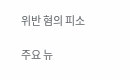위반 혐의 피소

주요 뉴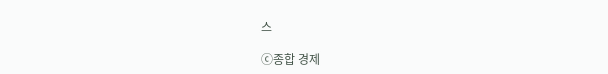스

ⓒ종합 경제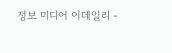정보 미디어 이데일리 -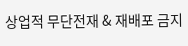상업적 무단전재 & 재배포 금지